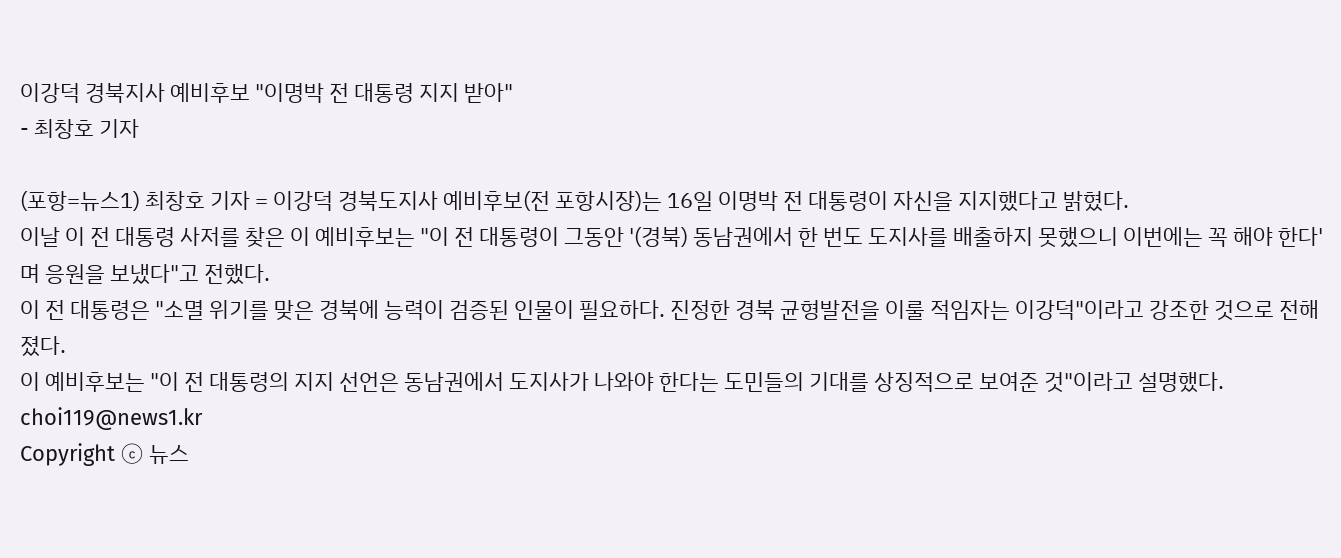이강덕 경북지사 예비후보 "이명박 전 대통령 지지 받아"
- 최창호 기자

(포항=뉴스1) 최창호 기자 = 이강덕 경북도지사 예비후보(전 포항시장)는 16일 이명박 전 대통령이 자신을 지지했다고 밝혔다.
이날 이 전 대통령 사저를 찾은 이 예비후보는 "이 전 대통령이 그동안 '(경북) 동남권에서 한 번도 도지사를 배출하지 못했으니 이번에는 꼭 해야 한다'며 응원을 보냈다"고 전했다.
이 전 대통령은 "소멸 위기를 맞은 경북에 능력이 검증된 인물이 필요하다. 진정한 경북 균형발전을 이룰 적임자는 이강덕"이라고 강조한 것으로 전해졌다.
이 예비후보는 "이 전 대통령의 지지 선언은 동남권에서 도지사가 나와야 한다는 도민들의 기대를 상징적으로 보여준 것"이라고 설명했다.
choi119@news1.kr
Copyright ⓒ 뉴스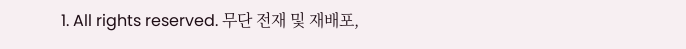1. All rights reserved. 무단 전재 및 재배포,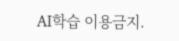AI학습 이용금지.